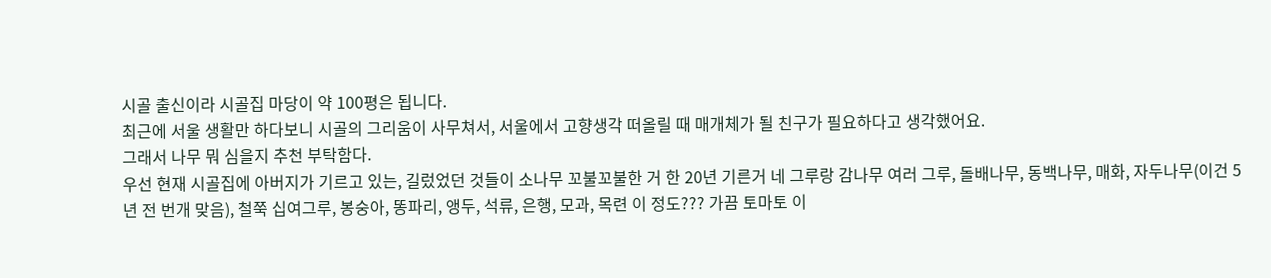시골 출신이라 시골집 마당이 약 100평은 됩니다.
최근에 서울 생활만 하다보니 시골의 그리움이 사무쳐서, 서울에서 고향생각 떠올릴 때 매개체가 될 친구가 필요하다고 생각했어요.
그래서 나무 뭐 심을지 추천 부탁함다.
우선 현재 시골집에 아버지가 기르고 있는, 길렀었던 것들이 소나무 꼬불꼬불한 거 한 20년 기른거 네 그루랑 감나무 여러 그루, 돌배나무, 동백나무, 매화, 자두나무(이건 5년 전 번개 맞음), 철쭉 십여그루, 봉숭아, 똥파리, 앵두, 석류, 은행, 모과, 목련 이 정도??? 가끔 토마토 이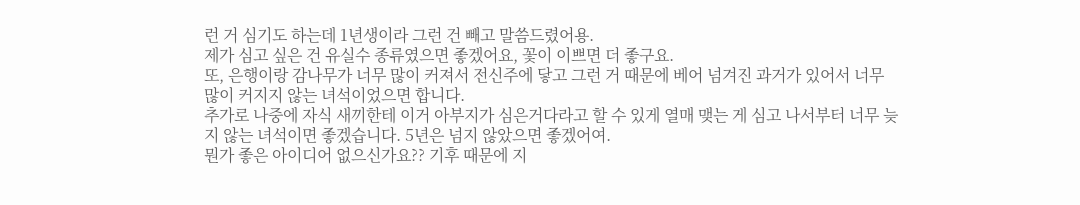런 거 심기도 하는데 1년생이라 그런 건 빼고 말씀드렸어용.
제가 심고 싶은 건 유실수 종류였으면 좋겠어요, 꽃이 이쁘면 더 좋구요.
또, 은행이랑 감나무가 너무 많이 커져서 전신주에 닿고 그런 거 때문에 베어 넘겨진 과거가 있어서 너무 많이 커지지 않는 녀석이었으면 합니다.
추가로 나중에 자식 새끼한테 이거 아부지가 심은거다라고 할 수 있게 열매 맺는 게 심고 나서부터 너무 늦지 않는 녀석이면 좋겠습니다. 5년은 넘지 않았으면 좋겠어여.
뭔가 좋은 아이디어 없으신가요?? 기후 때문에 지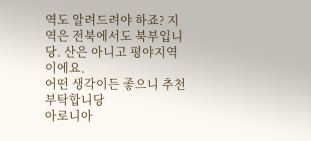역도 알려드려야 하죠? 지역은 전북에서도 북부입니당. 산은 아니고 평야지역이에요.
어떤 생각이든 좋으니 추천 부탁합니당
아로니아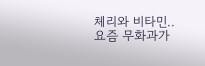체리와 비타민..
요즘 무화과가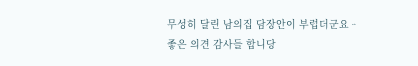무성히 달린 남의집 담장안이 부럽더군요ᆢ
좋은 의견 감사들 합니당